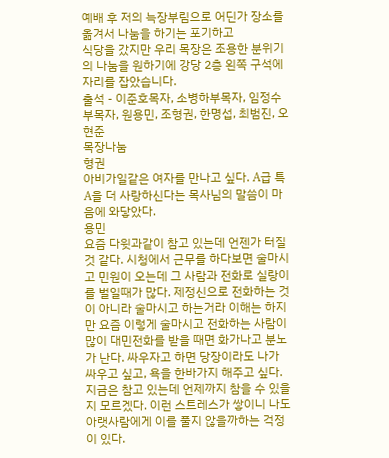예배 후 저의 늑장부림으로 어딘가 장소를 옮겨서 나눔을 하기는 포기하고
식당을 갔지만 우리 목장은 조용한 분위기의 나눔을 원하기에 강당 2층 왼쪽 구석에 자리를 잡았습니다.
출석 - 이준호목자, 소병하부목자, 임정수부목자, 원용민, 조형권, 한명섭, 최범진, 오현준
목장나눔
형권
아비가일같은 여자를 만나고 싶다. A급 특A을 더 사랑하신다는 목사님의 말씀이 마음에 와닿았다.
용민
요즘 다윗과같이 참고 있는데 언젠가 터질것 같다. 시청에서 근무를 하다보면 술마시고 민원이 오는데 그 사람과 전화로 실랑이를 벌일때가 많다. 제정신으로 전화하는 것이 아니라 술마시고 하는거라 이해는 하지만 요즘 이렇게 술마시고 전화하는 사람이 많이 대민전화를 받을 때면 화가나고 분노가 난다. 싸우자고 하면 당장이라도 나가 싸우고 싶고, 욕을 한바가지 해주고 싶다. 지금은 참고 있는데 언제까지 참을 수 있을지 모르겠다. 이런 스트레스가 쌓이니 나도 아랫사람에게 이를 풀지 않을까하는 걱정이 있다.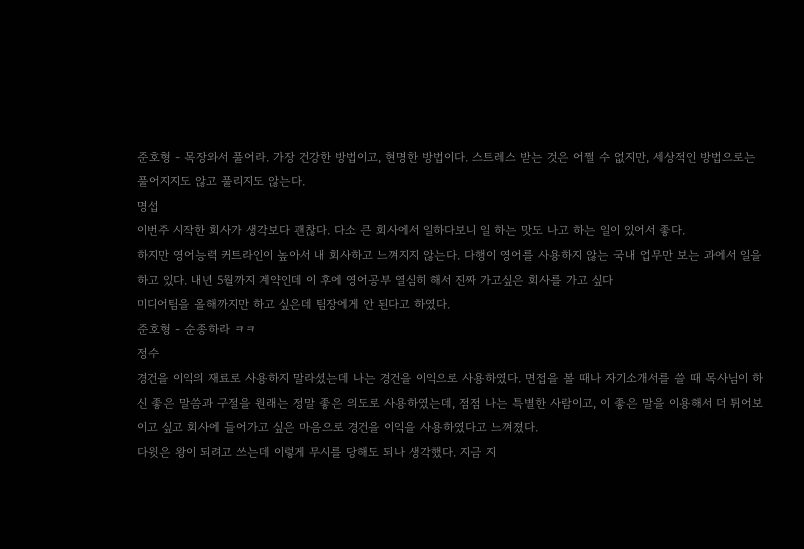준호형 - 목장와서 풀어라. 가장 건강한 방법이고, 현명한 방법이다. 스트레스 받는 것은 어쩔 수 없지만, 세상적인 방법으로는 풀어지지도 않고 풀리지도 않는다.
명섭
이번주 시작한 회사가 생각보다 괜찮다. 다소 큰 회사에서 일하다보니 일 하는 맛도 나고 하는 일이 있어서 좋다.
하지만 영어능력 커트라인이 높아서 내 회사하고 느껴지지 않는다. 다행이 영어를 사용하지 않는 국내 업무만 보는 과에서 일을 하고 있다. 내년 5월까지 계약인데 이 후에 영어공부 열심히 해서 진짜 가고싶은 회사를 가고 싶다
미디어팀을 올해까지만 하고 싶은데 팀장에게 안 된다고 하였다.
준호형 - 순종하라 ㅋㅋ
정수
경건을 이익의 재료로 사용하지 말라셨는데 나는 경건을 이익으로 사용하였다. 면접을 볼 때나 자기소개서를 쓸 때 목사님이 하신 좋은 말씀과 구절을 원래는 정말 좋은 의도로 사용하였는데, 점점 나는 특별한 사람이고, 이 좋은 말을 이용해서 더 튀어보이고 싶고 회사에 들어가고 싶은 마음으로 경건을 이익을 사용하였다고 느껴졌다.
다윗은 왕이 되려고 쓰는데 이렇게 무시를 당해도 되나 생각했다. 지금 지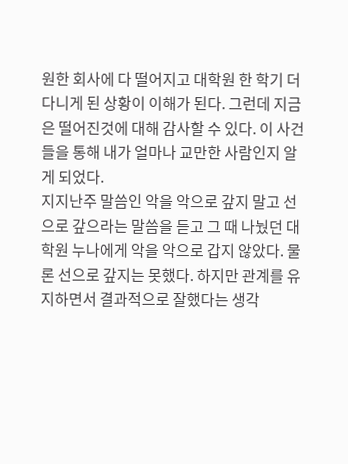원한 회사에 다 떨어지고 대학원 한 학기 더 다니게 된 상황이 이해가 된다. 그런데 지금은 떨어진것에 대해 감사할 수 있다. 이 사건들을 통해 내가 얼마나 교만한 사람인지 알게 되었다.
지지난주 말씀인 악을 악으로 갚지 말고 선으로 갚으라는 말씀을 듣고 그 때 나눴던 대학원 누나에게 악을 악으로 갑지 않았다. 물론 선으로 갚지는 못했다. 하지만 관계를 유지하면서 결과적으로 잘했다는 생각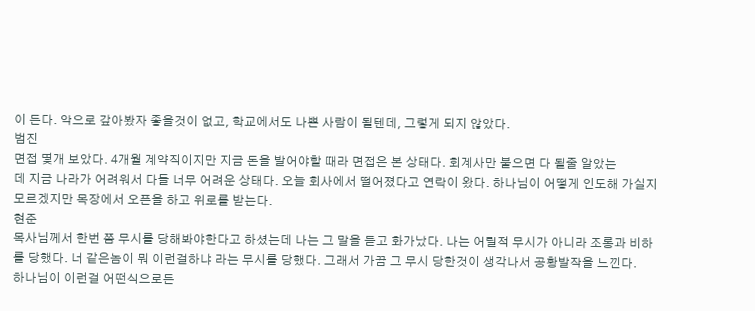이 든다. 악으로 갚아봤자 좋을것이 없고, 학교에서도 나쁜 사람이 될텐데, 그렇게 되지 않았다.
범진
면접 몇개 보았다. 4개월 계약직이지만 지금 돈을 발어야할 때라 면접은 본 상태다. 회계사만 붙으면 다 될줄 알았는
데 지금 나라가 어려워서 다들 너무 어려운 상태다. 오늘 회사에서 떨어졌다고 연락이 왔다. 하나님이 어떻게 인도해 가실지 모르겠지만 목장에서 오픈을 하고 위로를 받는다.
현준
목사님께서 한번 쯤 무시를 당해봐야한다고 하셨는데 나는 그 말을 듣고 화가났다. 나는 어릴적 무시가 아니라 조롱과 비하를 당했다. 너 같은놈이 뭐 이런걸하냐 라는 무시를 당했다. 그래서 가끔 그 무시 당한것이 생각나서 공황발작을 느낀다.
하나님이 이런걸 어떤식으로든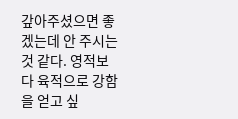갚아주셨으면 좋겠는데 안 주시는것 같다. 영적보다 육적으로 강함을 얻고 싶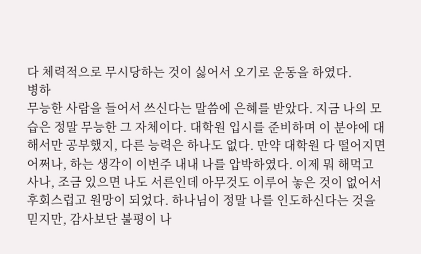다 체력적으로 무시당하는 것이 싫어서 오기로 운동을 하였다.
병하
무능한 사람을 들어서 쓰신다는 말씀에 은혜를 받았다. 지금 나의 모습은 정말 무능한 그 자체이다. 대학원 입시를 준비하며 이 분야에 대해서만 공부했지, 다른 능력은 하나도 없다. 만약 대학원 다 떨어지면 어쩌나, 하는 생각이 이번주 내내 나를 압박하였다. 이제 뭐 해먹고 사나, 조금 있으면 나도 서른인데 아무것도 이루어 놓은 것이 없어서 후회스럽고 원망이 되었다. 하나님이 정말 나를 인도하신다는 것을 믿지만, 감사보단 불평이 나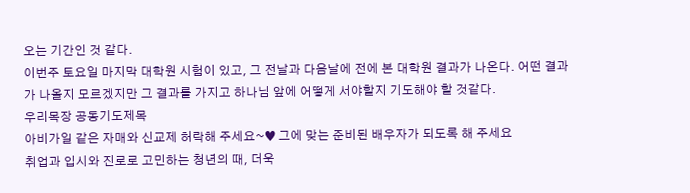오는 기간인 것 같다.
이번주 토요일 마지막 대학원 시험이 있고, 그 전날과 다음날에 전에 본 대학원 결과가 나온다. 어떤 결과가 나올지 모르겠지만 그 결과를 가지고 하나님 앞에 어떻게 서야할지 기도해야 할 것같다.
우리목장 공동기도제목
아비가일 같은 자매와 신교제 허락해 주세요~♥ 그에 맞는 준비된 배우자가 되도록 해 주세요
취업과 입시와 진로로 고민하는 청년의 때, 더욱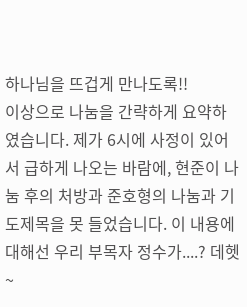하나님을 뜨겁게 만나도록!!
이상으로 나눔을 간략하게 요약하였습니다. 제가 6시에 사정이 있어서 급하게 나오는 바람에, 현준이 나눔 후의 처방과 준호형의 나눔과 기도제목을 못 들었습니다. 이 내용에 대해선 우리 부목자 정수가....? 데헷~